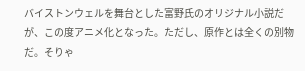バイストンウェルを舞台とした富野氏のオリジナル小説だが、この度アニメ化となった。ただし、原作とは全くの別物だ。そりゃ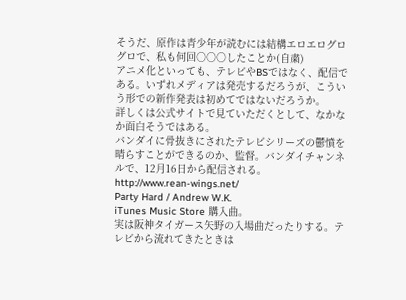そうだ、原作は青少年が読むには結構エロエログログロで、私も何回○○○したことか(自粛)
アニメ化といっても、テレビやBSではなく、配信である。いずれメディアは発売するだろうが、こういう形での新作発表は初めてではないだろうか。
詳しくは公式サイトで見ていただくとして、なかなか面白そうではある。
バンダイに骨抜きにされたテレビシリーズの鬱憤を晴らすことができるのか、監督。バンダイチャンネルで、12月16日から配信される。
http://www.rean-wings.net/
Party Hard / Andrew W.K.
iTunes Music Store 購入曲。
実は阪神タイガース矢野の入場曲だったりする。テレビから流れてきたときは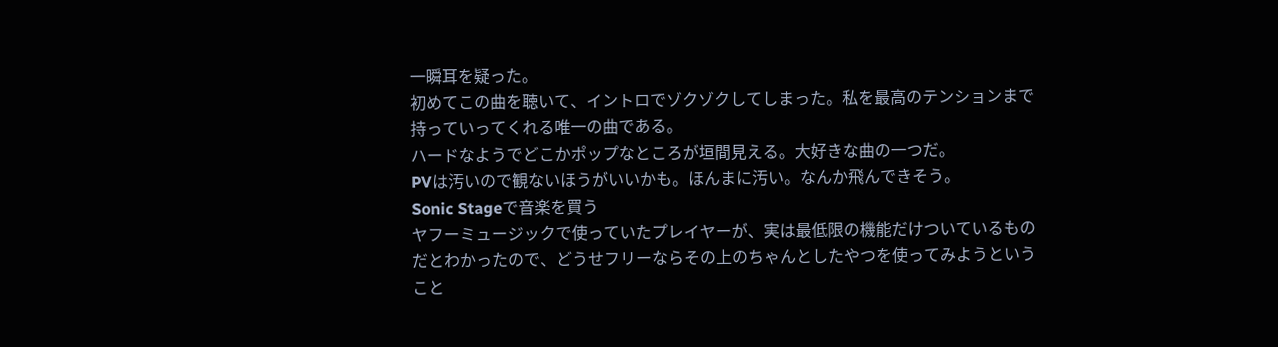一瞬耳を疑った。
初めてこの曲を聴いて、イントロでゾクゾクしてしまった。私を最高のテンションまで持っていってくれる唯一の曲である。
ハードなようでどこかポップなところが垣間見える。大好きな曲の一つだ。
PVは汚いので観ないほうがいいかも。ほんまに汚い。なんか飛んできそう。
Sonic Stageで音楽を買う
ヤフーミュージックで使っていたプレイヤーが、実は最低限の機能だけついているものだとわかったので、どうせフリーならその上のちゃんとしたやつを使ってみようということ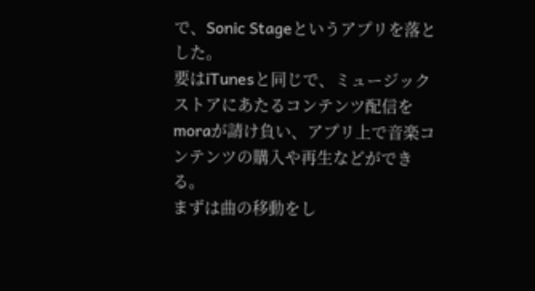で、Sonic Stageというアプリを落とした。
要はiTunesと同じで、ミュージックストアにあたるコンテンツ配信をmoraが請け負い、アプリ上で音楽コンテンツの購入や再生などができる。
まずは曲の移動をし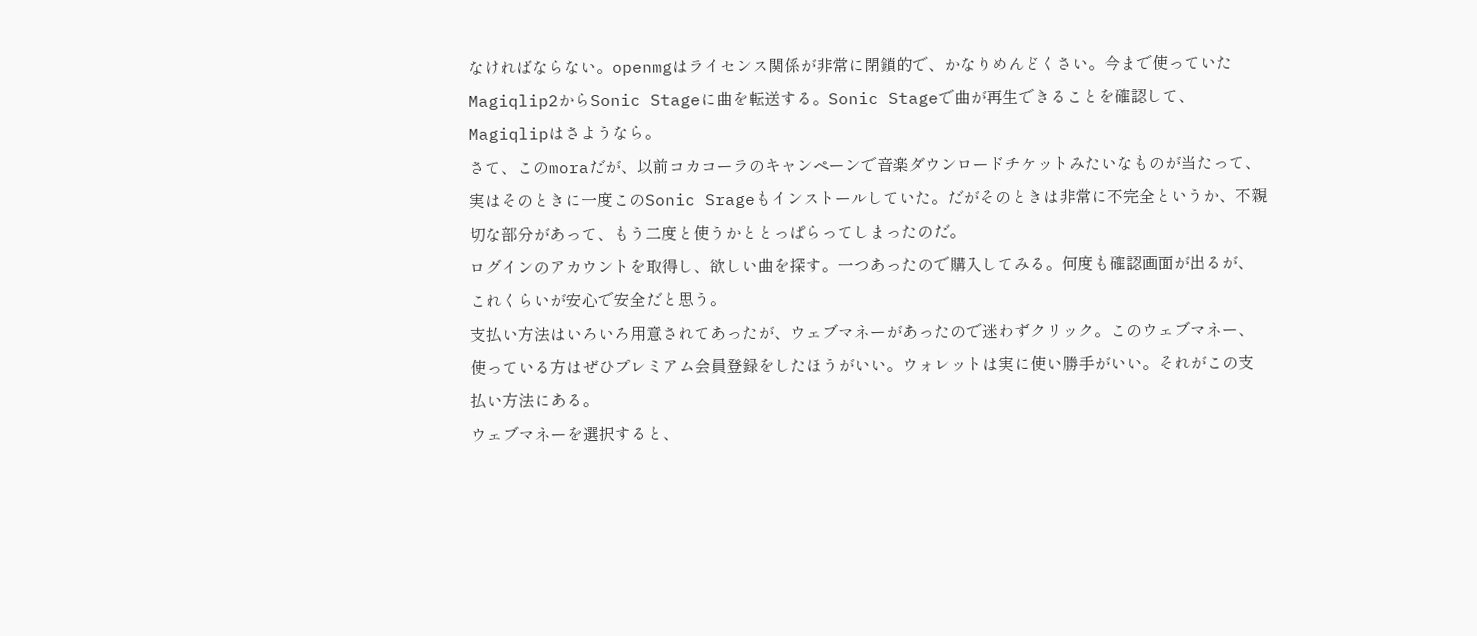なければならない。openmgはライセンス関係が非常に閉鎖的で、かなりめんどくさい。今まで使っていたMagiqlip2からSonic Stageに曲を転送する。Sonic Stageで曲が再生できることを確認して、Magiqlipはさようなら。
さて、このmoraだが、以前コカコーラのキャンペーンで音楽ダウンロードチケットみたいなものが当たって、実はそのときに一度このSonic Srageもインストールしていた。だがそのときは非常に不完全というか、不親切な部分があって、もう二度と使うかととっぱらってしまったのだ。
ログインのアカウントを取得し、欲しい曲を探す。一つあったので購入してみる。何度も確認画面が出るが、これくらいが安心で安全だと思う。
支払い方法はいろいろ用意されてあったが、ウェブマネーがあったので迷わずクリック。このウェブマネー、使っている方はぜひプレミアム会員登録をしたほうがいい。ウォレットは実に使い勝手がいい。それがこの支払い方法にある。
ウェブマネーを選択すると、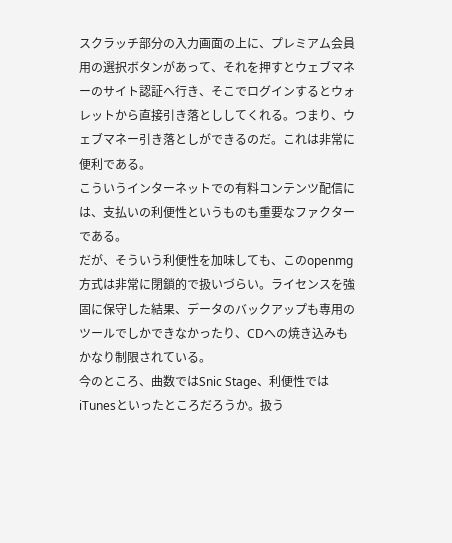スクラッチ部分の入力画面の上に、プレミアム会員用の選択ボタンがあって、それを押すとウェブマネーのサイト認証へ行き、そこでログインするとウォレットから直接引き落とししてくれる。つまり、ウェブマネー引き落としができるのだ。これは非常に便利である。
こういうインターネットでの有料コンテンツ配信には、支払いの利便性というものも重要なファクターである。
だが、そういう利便性を加味しても、このopenmg方式は非常に閉鎖的で扱いづらい。ライセンスを強固に保守した結果、データのバックアップも専用のツールでしかできなかったり、CDへの焼き込みもかなり制限されている。
今のところ、曲数ではSnic Stage、利便性ではiTunesといったところだろうか。扱う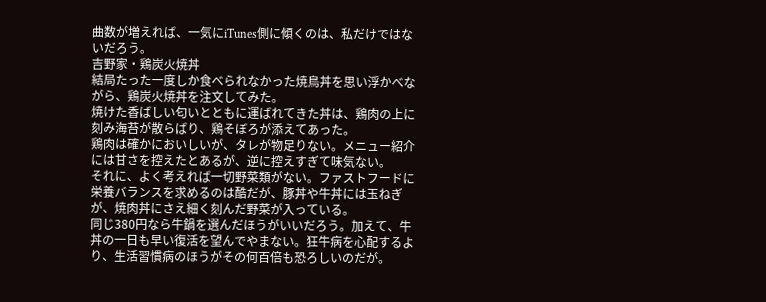曲数が増えれば、一気にiTunes側に傾くのは、私だけではないだろう。
吉野家・鶏炭火焼丼
結局たった一度しか食べられなかった焼鳥丼を思い浮かべながら、鶏炭火焼丼を注文してみた。
焼けた香ばしい匂いとともに運ばれてきた丼は、鶏肉の上に刻み海苔が散らばり、鶏そぼろが添えてあった。
鶏肉は確かにおいしいが、タレが物足りない。メニュー紹介には甘さを控えたとあるが、逆に控えすぎて味気ない。
それに、よく考えれば一切野菜類がない。ファストフードに栄養バランスを求めるのは酷だが、豚丼や牛丼には玉ねぎが、焼肉丼にさえ細く刻んだ野菜が入っている。
同じ380円なら牛鍋を選んだほうがいいだろう。加えて、牛丼の一日も早い復活を望んでやまない。狂牛病を心配するより、生活習慣病のほうがその何百倍も恐ろしいのだが。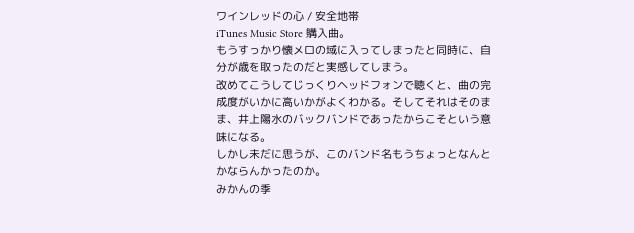ワインレッドの心 / 安全地帯
iTunes Music Store 購入曲。
もうすっかり懐メロの域に入ってしまったと同時に、自分が歳を取ったのだと実感してしまう。
改めてこうしてじっくりヘッドフォンで聴くと、曲の完成度がいかに高いかがよくわかる。そしてそれはそのまま、井上陽水のバックバンドであったからこそという意味になる。
しかし未だに思うが、このバンド名もうちょっとなんとかならんかったのか。
みかんの季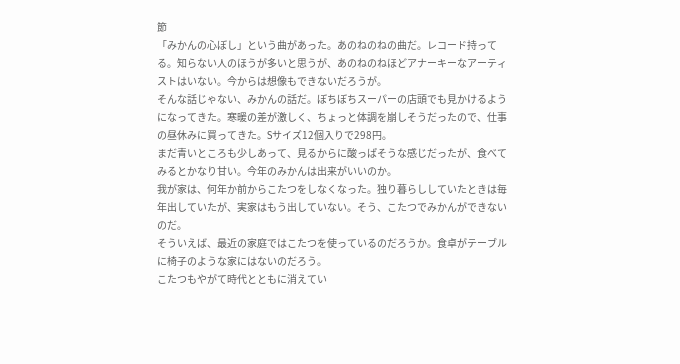節
「みかんの心ぼし」という曲があった。あのねのねの曲だ。レコード持ってる。知らない人のほうが多いと思うが、あのねのねほどアナーキーなアーティストはいない。今からは想像もできないだろうが。
そんな話じゃない、みかんの話だ。ぼちぼちスーパーの店頭でも見かけるようになってきた。寒暖の差が激しく、ちょっと体調を崩しそうだったので、仕事の昼休みに買ってきた。Sサイズ12個入りで298円。
まだ青いところも少しあって、見るからに酸っぱそうな感じだったが、食べてみるとかなり甘い。今年のみかんは出来がいいのか。
我が家は、何年か前からこたつをしなくなった。独り暮らししていたときは毎年出していたが、実家はもう出していない。そう、こたつでみかんができないのだ。
そういえば、最近の家庭ではこたつを使っているのだろうか。食卓がテーブルに椅子のような家にはないのだろう。
こたつもやがて時代とともに消えてい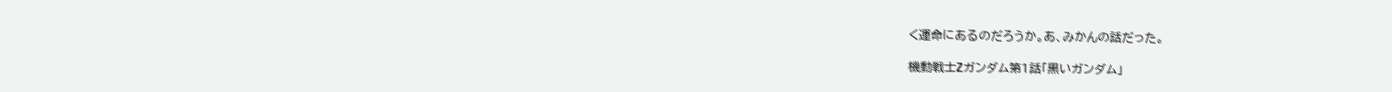く運命にあるのだろうか。あ、みかんの話だった。

機動戦士Zガンダム第1話「黒いガンダム」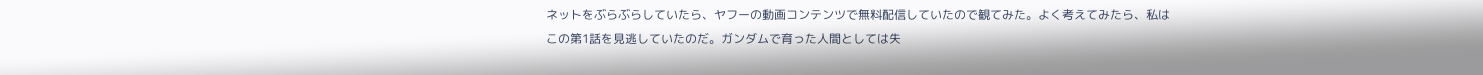ネットをぶらぶらしていたら、ヤフーの動画コンテンツで無料配信していたので観てみた。よく考えてみたら、私はこの第1話を見逃していたのだ。ガンダムで育った人間としては失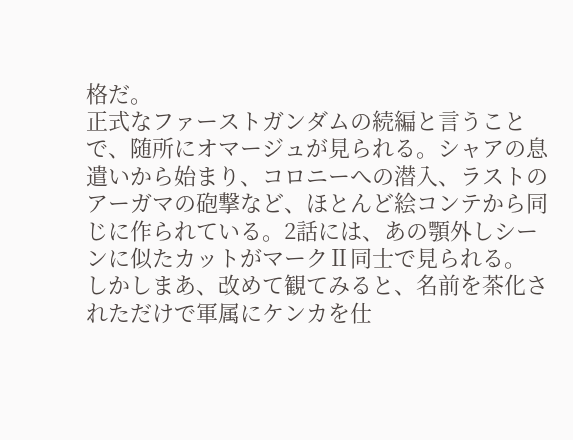格だ。
正式なファーストガンダムの続編と言うことで、随所にオマージュが見られる。シャアの息遣いから始まり、コロニーへの潜入、ラストのアーガマの砲撃など、ほとんど絵コンテから同じに作られている。2話には、あの顎外しシーンに似たカットがマークⅡ同士で見られる。
しかしまあ、改めて観てみると、名前を茶化されただけで軍属にケンカを仕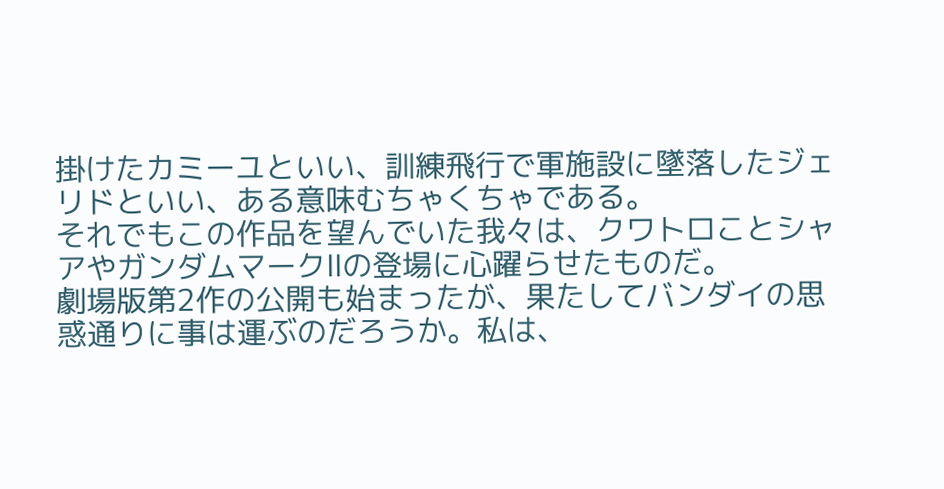掛けたカミーユといい、訓練飛行で軍施設に墜落したジェリドといい、ある意味むちゃくちゃである。
それでもこの作品を望んでいた我々は、クワトロことシャアやガンダムマークⅡの登場に心躍らせたものだ。
劇場版第2作の公開も始まったが、果たしてバンダイの思惑通りに事は運ぶのだろうか。私は、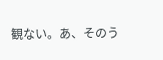観ない。あ、そのう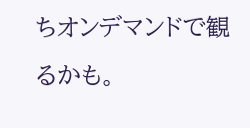ちオンデマンドで観るかも。